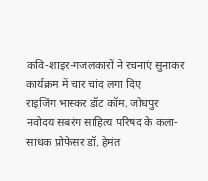कवि-शाइर-गजलकारों ने रचनाएं सुनाकर कार्यक्रम में चार चांद लगा दिए
राइजिंग भास्कर डॉट कॉम. जोधपुर
नवोदय सबरंग साहित्य परिषद के कला-साधक प्रोफेसर डॉ. हेमंत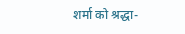शर्मा को श्रद्धा-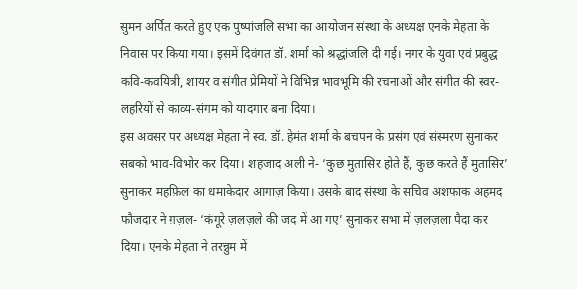सुमन अर्पित करते हुए एक पुष्पांजलि सभा का आयोजन संस्था के अध्यक्ष एनके मेहता के निवास पर किया गया। इसमें दिवंगत डॉ. शर्मा को श्रद्धांजलि दी गई। नगर के युवा एवं प्रबुद्ध कवि-कवयित्री, शायर व संगीत प्रेमियों ने विभिन्न भावभूमि की रचनाओं और संगीत की स्वर-लहरियों से काव्य-संगम को यादगार बना दिया।
इस अवसर पर अध्यक्ष मेहता ने स्व. डॉ. हेमंत शर्मा के बचपन के प्रसंग एवं संस्मरण सुनाकर सबको भाव-विभोर कर दिया। शहजाद अली ने- ‘कुछ मुतासिर होते हैं, कुछ करते हैं मुतासिर’ सुनाकर महफ़िल का धमाकेदार आगाज़ किया। उसके बाद संस्था के सचिव अशफाक अहमद फौजदार ने ग़ज़ल- ‘कंगूरे ज़लज़ले की जद में आ गए’ सुनाकर सभा में ज़लज़ला पैदा कर दिया। एनके मेहता ने तरन्नुम में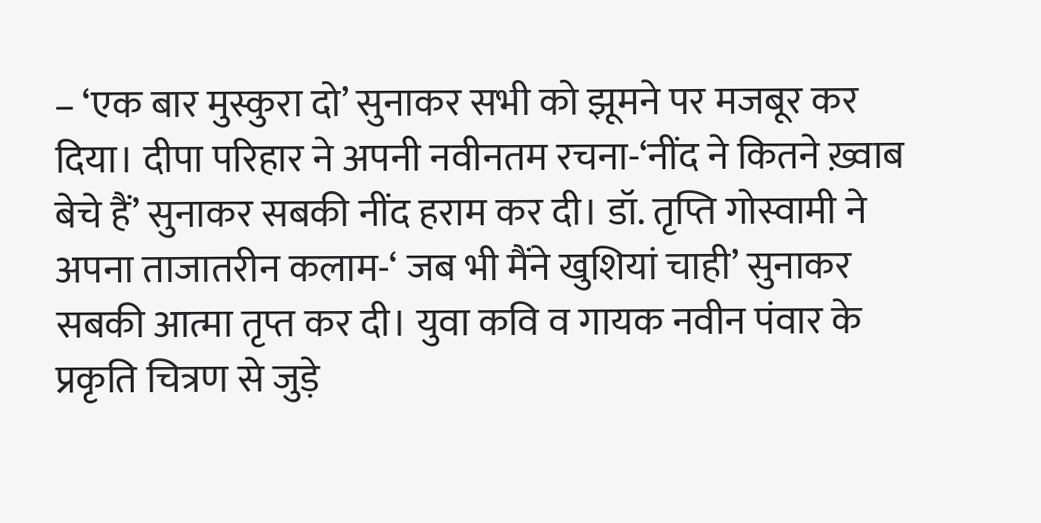– ‘एक बार मुस्कुरा दो’ सुनाकर सभी को झूमने पर मजबूर कर दिया। दीपा परिहार ने अपनी नवीनतम रचना-‘नींद ने कितने ख़्वाब बेचे हैं’ सुनाकर सबकी नींद हराम कर दी। डॉ. तृप्ति गोस्वामी ने अपना ताजातरीन कलाम-‘ जब भी मैंने खुशियां चाही’ सुनाकर सबकी आत्मा तृप्त कर दी। युवा कवि व गायक नवीन पंवार के प्रकृति चित्रण से जुड़े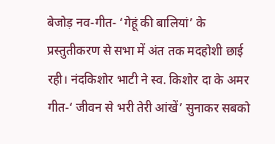बेजोड़ नव-गीत- ‘गेहूं की बालियां’ के प्रस्तुतीकरण से सभा में अंत तक मदहोशी छाई रही। नंदकिशोर भाटी ने स्व. किशोर दा के अमर गीत-‘ जीवन से भरी तेरी आंखें’ सुनाकर सबको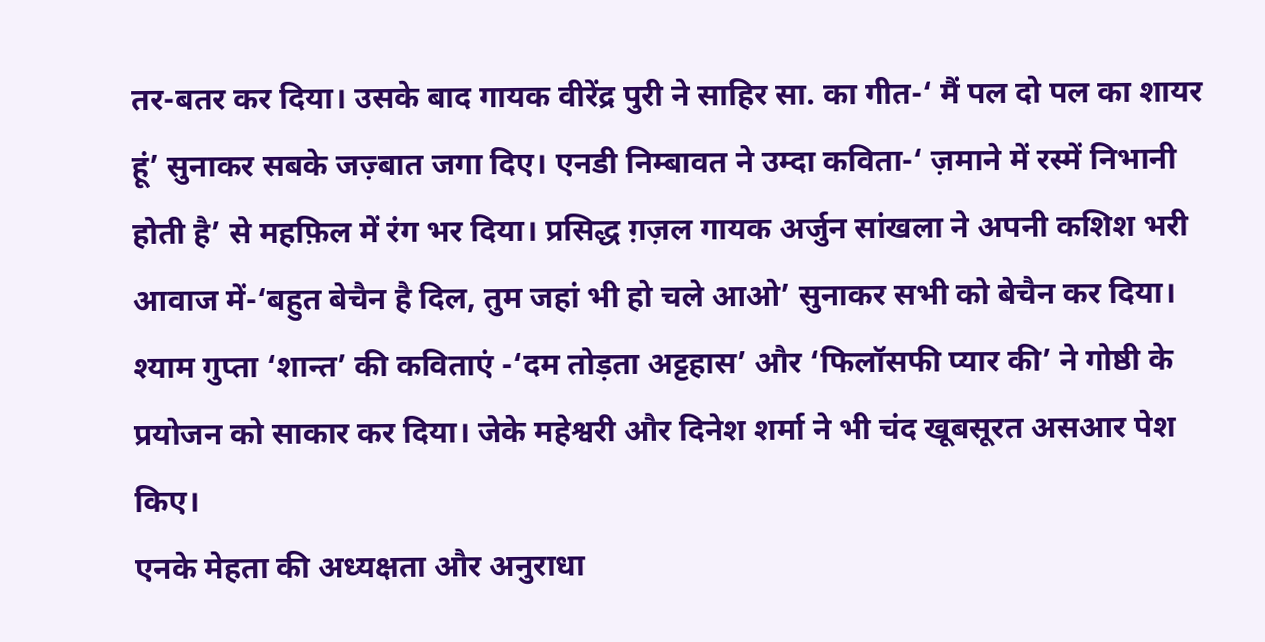तर-बतर कर दिया। उसके बाद गायक वीरेंद्र पुरी ने साहिर सा. का गीत-‘ मैं पल दो पल का शायर हूं’ सुनाकर सबके जज़्बात जगा दिए। एनडी निम्बावत ने उम्दा कविता-‘ ज़माने में रस्में निभानी होती है’ से महफ़िल में रंग भर दिया। प्रसिद्ध ग़ज़ल गायक अर्जुन सांखला ने अपनी कशिश भरी आवाज में-‘बहुत बेचैन है दिल, तुम जहां भी हो चले आओ’ सुनाकर सभी को बेचैन कर दिया। श्याम गुप्ता ‘शान्त’ की कविताएं -‘दम तोड़ता अट्टहास’ और ‘फिलॉसफी प्यार की’ ने गोष्ठी के प्रयोजन को साकार कर दिया। जेके महेश्वरी और दिनेश शर्मा ने भी चंद खूबसूरत असआर पेश किए।
एनके मेहता की अध्यक्षता और अनुराधा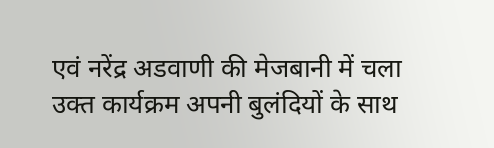एवं नरेंद्र अडवाणी की मेजबानी में चला उक्त कार्यक्रम अपनी बुलंदियों के साथ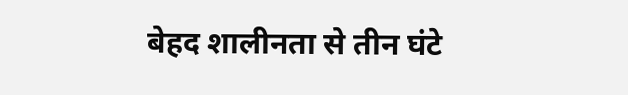बेहद शालीनता से तीन घंटे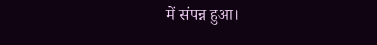में संपन्न हुआ।